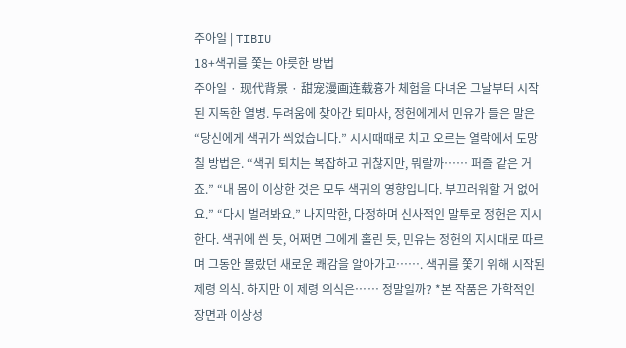주아일 | TIBIU
18+색귀를 쫓는 야릇한 방법
주아일 · 现代背景 · 甜宠漫画连载흉가 체험을 다녀온 그날부터 시작된 지독한 열병. 두려움에 찾아간 퇴마사, 정헌에게서 민유가 들은 말은 “당신에게 색귀가 씌었습니다.” 시시때때로 치고 오르는 열락에서 도망칠 방법은. “색귀 퇴치는 복잡하고 귀찮지만, 뭐랄까…… 퍼즐 같은 거죠.” “내 몸이 이상한 것은 모두 색귀의 영향입니다. 부끄러워할 거 없어요.” “다시 벌려봐요.” 나지막한, 다정하며 신사적인 말투로 정헌은 지시한다. 색귀에 씐 듯, 어쩌면 그에게 홀린 듯, 민유는 정헌의 지시대로 따르며 그동안 몰랐던 새로운 쾌감을 알아가고……. 색귀를 쫓기 위해 시작된 제령 의식. 하지만 이 제령 의식은…… 정말일까? *본 작품은 가학적인 장면과 이상성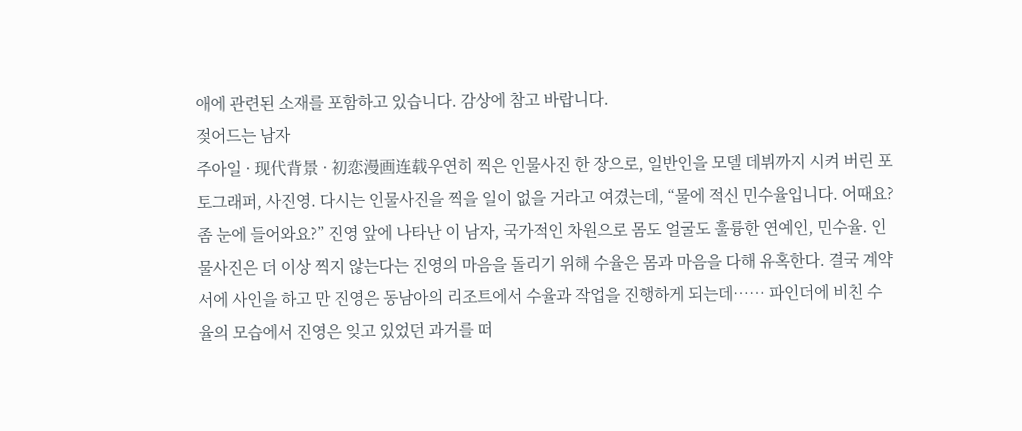애에 관련된 소재를 포함하고 있습니다. 감상에 참고 바랍니다.
젖어드는 남자
주아일 · 现代背景 · 初恋漫画连载우연히 찍은 인물사진 한 장으로, 일반인을 모델 데뷔까지 시켜 버린 포토그래퍼, 사진영. 다시는 인물사진을 찍을 일이 없을 거라고 여겼는데, “물에 적신 민수율입니다. 어때요? 좀 눈에 들어와요?” 진영 앞에 나타난 이 남자, 국가적인 차원으로 몸도 얼굴도 훌륭한 연예인, 민수율. 인물사진은 더 이상 찍지 않는다는 진영의 마음을 돌리기 위해 수율은 몸과 마음을 다해 유혹한다. 결국 계약서에 사인을 하고 만 진영은 동남아의 리조트에서 수율과 작업을 진행하게 되는데…… 파인더에 비친 수율의 모습에서 진영은 잊고 있었던 과거를 떠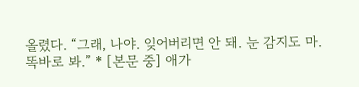올렸다. “그래, 나야. 잊어버리면 안 돼. 눈 감지도 마. 똑바로 봐.” * [본문 중] 애가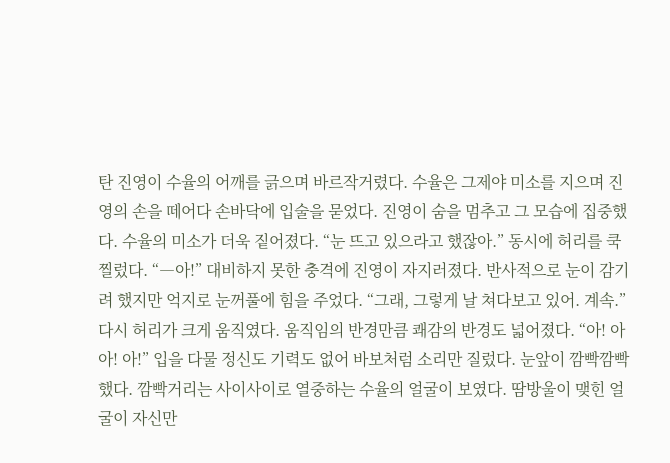탄 진영이 수율의 어깨를 긁으며 바르작거렸다. 수율은 그제야 미소를 지으며 진영의 손을 떼어다 손바닥에 입술을 묻었다. 진영이 숨을 멈추고 그 모습에 집중했다. 수율의 미소가 더욱 짙어졌다. “눈 뜨고 있으라고 했잖아.” 동시에 허리를 쿡 찔렀다. “―아!” 대비하지 못한 충격에 진영이 자지러졌다. 반사적으로 눈이 감기려 했지만 억지로 눈꺼풀에 힘을 주었다. “그래, 그렇게 날 쳐다보고 있어. 계속.” 다시 허리가 크게 움직였다. 움직임의 반경만큼 쾌감의 반경도 넓어졌다. “아! 아아! 아!” 입을 다물 정신도 기력도 없어 바보처럼 소리만 질렀다. 눈앞이 깜빡깜빡했다. 깜빡거리는 사이사이로 열중하는 수율의 얼굴이 보였다. 땀방울이 맺힌 얼굴이 자신만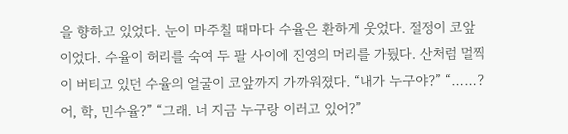을 향하고 있었다. 눈이 마주칠 때마다 수율은 환하게 웃었다. 절정이 코앞이었다. 수율이 허리를 숙여 두 팔 사이에 진영의 머리를 가뒀다. 산처럼 멀찍이 버티고 있던 수율의 얼굴이 코앞까지 가까워졌다. “내가 누구야?” “……? 어, 학, 민수율?” “그래. 너 지금 누구랑 이러고 있어?”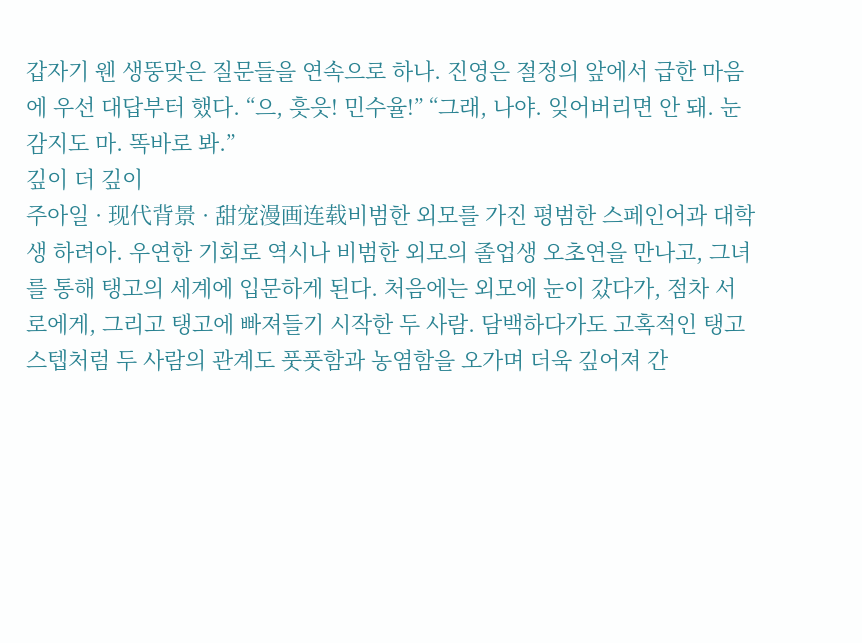갑자기 웬 생뚱맞은 질문들을 연속으로 하나. 진영은 절정의 앞에서 급한 마음에 우선 대답부터 했다. “으, 흣읏! 민수율!” “그래, 나야. 잊어버리면 안 돼. 눈감지도 마. 똑바로 봐.”
깊이 더 깊이
주아일 · 现代背景 · 甜宠漫画连载비범한 외모를 가진 평범한 스페인어과 대학생 하려아. 우연한 기회로 역시나 비범한 외모의 졸업생 오초연을 만나고, 그녀를 통해 탱고의 세계에 입문하게 된다. 처음에는 외모에 눈이 갔다가, 점차 서로에게, 그리고 탱고에 빠져들기 시작한 두 사람. 담백하다가도 고혹적인 탱고 스텝처럼 두 사람의 관계도 풋풋함과 농염함을 오가며 더욱 깊어져 간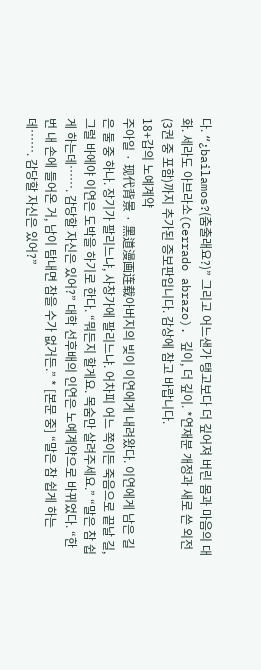다. “¿bailamos?(춤출래요?)” 그리고 어느샌가 탱고보다 더 깊어져 버린 몸과 마음의 대화. 세라도 아브라소(Cerrado abrazo). 깊이, 더 깊이. *연재분 개정과 새로 쓴 외전(3권 중 포함)까지 추가된 증보판입니다. 감상에 참고 바랍니다.
18+갑의 노예계약
주아일 · 现代背景 · 黑道漫画连载아버지의 빚이 이연에게 내려왔다. 이연에게 남은 길은 둘 중 하나. 장기가 팔리느냐, 사창가에 팔리느냐. 어차피 어느 쪽이든 죽음으로 끝날 길, 그럴 바에야 이연은 도박을 하기로 한다. “뭐든지 할게요. 목숨만 살려주세요.” “말은 참 쉽게 하는데……. 감당할 자신은 있어?” 대학 선후배의 인연은 노예계약으로 바뀌었다. “한번 내 손에 들어온 거, 남이 탐내면 참을 수가 없거든.” * [본문 중] “말은 참 쉽게 하는데……. 감당할 자신은 있어?”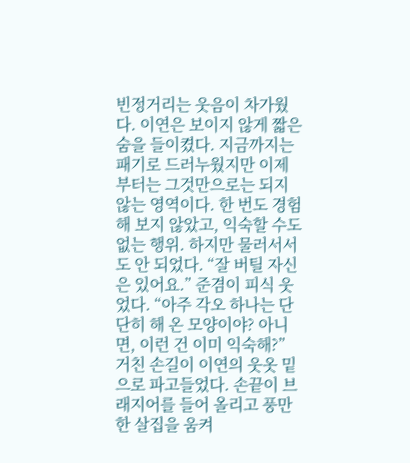빈정거리는 웃음이 차가웠다. 이연은 보이지 않게 짧은 숨을 들이켰다. 지금까지는 패기로 드러누웠지만 이제부터는 그것만으로는 되지 않는 영역이다. 한 번도 경험해 보지 않았고, 익숙할 수도 없는 행위. 하지만 물러서서도 안 되었다. “잘 버틸 자신은 있어요.” 준겸이 피식 웃었다. “아주 각오 하나는 단단히 해 온 모양이야? 아니면, 이런 건 이미 익숙해?” 거친 손길이 이연의 웃옷 밑으로 파고들었다. 손끝이 브래지어를 들어 올리고 풍만한 살집을 움켜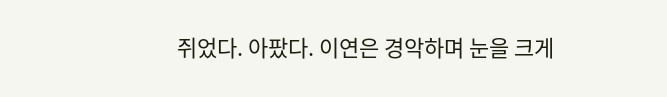쥐었다. 아팠다. 이연은 경악하며 눈을 크게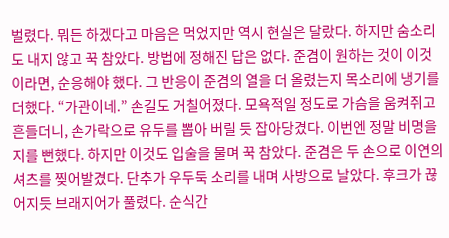벌렸다. 뭐든 하겠다고 마음은 먹었지만 역시 현실은 달랐다. 하지만 숨소리도 내지 않고 꾹 참았다. 방법에 정해진 답은 없다. 준겸이 원하는 것이 이것이라면, 순응해야 했다. 그 반응이 준겸의 열을 더 올렸는지 목소리에 냉기를 더했다. “가관이네.” 손길도 거칠어졌다. 모욕적일 정도로 가슴을 움켜쥐고 흔들더니, 손가락으로 유두를 뽑아 버릴 듯 잡아당겼다. 이번엔 정말 비명을 지를 뻔했다. 하지만 이것도 입술을 물며 꾹 참았다. 준겸은 두 손으로 이연의 셔츠를 찢어발겼다. 단추가 우두둑 소리를 내며 사방으로 날았다. 후크가 끊어지듯 브래지어가 풀렸다. 순식간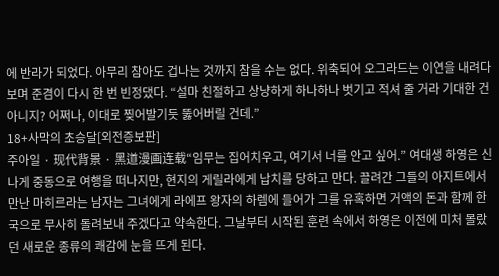에 반라가 되었다. 아무리 참아도 겁나는 것까지 참을 수는 없다. 위축되어 오그라드는 이연을 내려다보며 준겸이 다시 한 번 빈정댔다. “설마 친절하고 상냥하게 하나하나 벗기고 적셔 줄 거라 기대한 건 아니지? 어쩌나, 이대로 찢어발기듯 뚫어버릴 건데.”
18+사막의 초승달[외전증보판]
주아일 · 现代背景 · 黑道漫画连载“임무는 집어치우고, 여기서 너를 안고 싶어.” 여대생 하영은 신나게 중동으로 여행을 떠나지만, 현지의 게릴라에게 납치를 당하고 만다. 끌려간 그들의 아지트에서 만난 마히르라는 남자는 그녀에게 라에프 왕자의 하렘에 들어가 그를 유혹하면 거액의 돈과 함께 한국으로 무사히 돌려보내 주겠다고 약속한다. 그날부터 시작된 훈련 속에서 하영은 이전에 미처 몰랐던 새로운 종류의 쾌감에 눈을 뜨게 된다.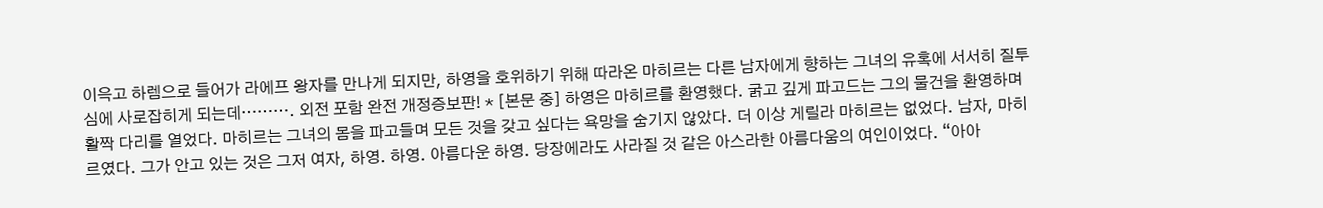이윽고 하렘으로 들어가 라에프 왕자를 만나게 되지만, 하영을 호위하기 위해 따라온 마히르는 다른 남자에게 향하는 그녀의 유혹에 서서히 질투심에 사로잡히게 되는데………. 외전 포함 완전 개정증보판! * [본문 중] 하영은 마히르를 환영했다. 굵고 깊게 파고드는 그의 물건을 환영하며 활짝 다리를 열었다. 마히르는 그녀의 몸을 파고들며 모든 것을 갖고 싶다는 욕망을 숨기지 않았다. 더 이상 게릴라 마히르는 없었다. 남자, 마히르였다. 그가 안고 있는 것은 그저 여자, 하영. 하영. 아름다운 하영. 당장에라도 사라질 것 같은 아스라한 아름다움의 여인이었다. “아아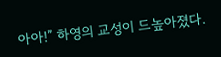아아!” 하영의 교성이 드높아졌다.